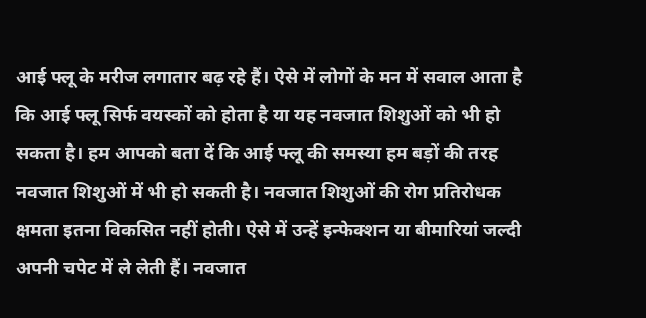आई फ्लू के मरीज लगातार बढ़ रहे हैं। ऐसे में लोगों के मन में सवाल आता है कि आई फ्लू सिर्फ वयस्कों को होता है या यह नवजात शिशुओं को भी हो सकता है। हम आपको बता दें कि आई फ्लू की समस्या हम बड़ों की तरह नवजात शिशुओं में भी हो सकती है। नवजात शिशुओं की रोग प्रतिरोधक क्षमता इतना विकसित नहीं होती। ऐसे में उन्हें इन्फेक्शन या बीमारियां जल्दी अपनी चपेट में ले लेती हैं। नवजात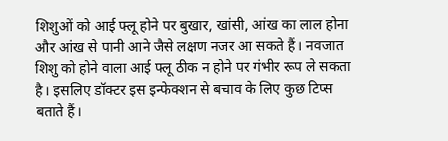शिशुओं को आई फ्लू होने पर बुखार, खांसी, आंख का लाल होना और आंख से पानी आने जैसे लक्षण नजर आ सकते हैं। नवजात शिशु को होने वाला आई फ्लू ठीक न होने पर गंभीर रूप ले सकता है। इसलिए डॉक्टर इस इन्फेक्शन से बचाव के लिए कुछ टिप्स बताते हैं।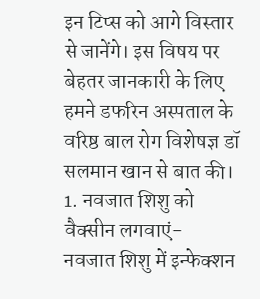इन टिप्स को आगे विस्तार से जानेंगे। इस विषय पर बेहतर जानकारी के लिए हमने डफरिन अस्पताल के वरिष्ठ बाल रोग विशेषज्ञ डॉ सलमान खान से बात की।
1. नवजात शिशु को वैक्सीन लगवाएं-
नवजात शिशु में इन्फेक्शन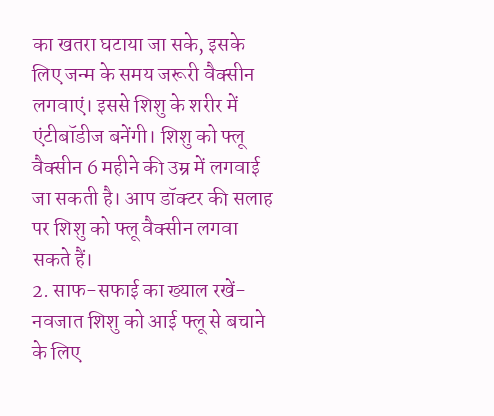का खतरा घटाया जा सके, इसके लिए जन्म के समय जरूरी वैक्सीन लगवाएं। इससे शिशु के शरीर में एंटीबॉडीज बनेंगी। शिशु को फ्लू वैक्सीन 6 महीने की उम्र में लगवाई जा सकती है। आप डॉक्टर की सलाह पर शिशु को फ्लू वैक्सीन लगवा सकते हैं।
2. साफ-सफाई का ख्याल रखें-
नवजात शिशु को आई फ्लू से बचाने के लिए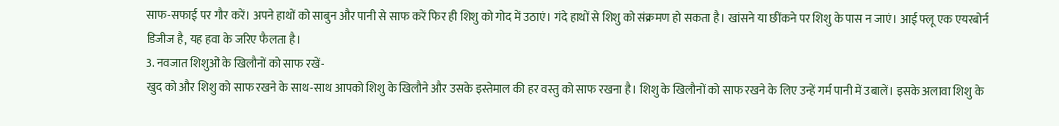साफ-सफाई पर गौर करें। अपने हाथों को साबुन और पानी से साफ करें फिर ही शिशु को गोद में उठाएं। गंदे हाथों से शिशु को संक्रमण हो सकता है। खांसने या छींकने पर शिशु के पास न जाएं। आई फ्लू एक एयरबोर्न डिजीज है, यह हवा के जरिए फैलता है।
3. नवजात शिशुओं के खिलौनों को साफ रखें-
खुद को और शिशु को साफ रखने के साथ-साथ आपको शिशु के खिलौने और उसके इस्तेमाल की हर वस्तु को साफ रखना है। शिशु के खिलौनों को साफ रखने के लिए उन्हें गर्म पानी में उबालें। इसके अलावा शिशु के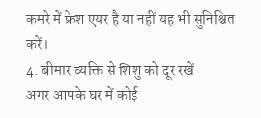कमरे में फ्रेश एयर है या नहीं यह भी सुनिश्चित करें।
4. बीमार व्यक्ति से शिशु को दूर रखें
अगर आपके घर में कोई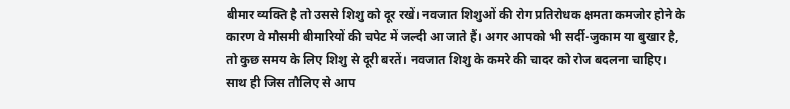बीमार व्यक्ति है तो उससे शिशु को दूर रखें। नवजात शिशुओं की रोग प्रतिरोधक क्षमता कमजोर होने के कारण वे मौसमी बीमारियों की चपेट में जल्दी आ जाते हैं। अगर आपको भी सर्दी-जुकाम या बुखार है, तो कुछ समय के लिए शिशु से दूरी बरतें। नवजात शिशु के कमरे की चादर को रोज बदलना चाहिए। साथ ही जिस तौलिए से आप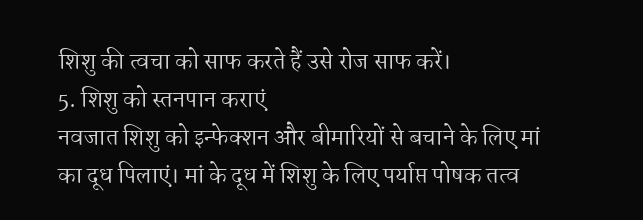शिशु की त्वचा को साफ करते हैं उसे रोज साफ करें।
5. शिशु को स्तनपान कराएं
नवजात शिशु को इन्फेक्शन और बीमारियों से बचाने के लिए मां का दूध पिलाएं। मां के दूध में शिशु के लिए पर्याप्त पोषक तत्व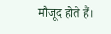मौजूद होते हैं।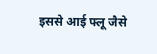इससे आई फ्लू जैसे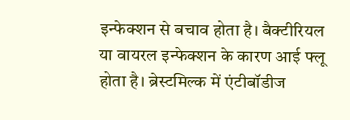इन्फेक्शन से बचाव होता है। बैक्टीरियल या वायरल इन्फेक्शन के कारण आई फ्लू होता है। ब्रेस्टमिल्क में एंटीबॉडीज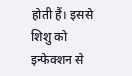होती हैं। इससे शिशु को इन्फेक्शन से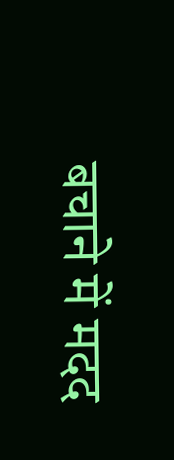बचाने में मदद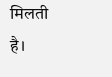मिलती है।